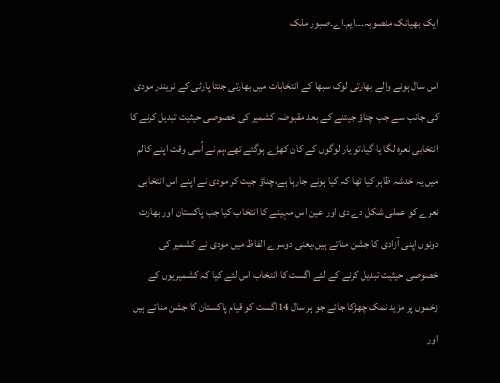ایک بھیانک منصوبہ۔۔۔ایم۔اے۔صبور ملک

اس سال ہونے والے بھارتی لوک سبھا کے انتخابات میں بھارتی جنتا پارٹی کے نریندر مودی کی جانب سے جب چناؤ جیتنے کے بعد مقبوضہ کشمیر کی خصوصی حیثیت تبدیل کرنے کا انتخابی نعرہ لگا یا گیا،تو یار لوگوں کے کان کھڑے ہوگئے تھے،ہم نے اُسی وقت اپنے کالم میں یہ خدشہ ظاہر کیا تھا کہ کیا ہونے جارہا ہے،چناؤ جیت کر مودی نے اپنے اس انتخابی نعرے کو عملی شکل دے دی اور عین اس مہینے کا انتخاب کیا جب پاکستان اور بھارت دونوں اپنی آزادی کا جشن مناتے ہیں،یعنی دوسرے الفاظ میں مودی نے کشمیر کی خصوصی حیثیت تبدیل کرنے کے لئے اگست کا انتخاب اس لئے کیا کہ کشمیریوں کے زخموں پر مزید نمک چھڑکا جائے جو ہر سال 14اگست کو قیام پاکستان کا جشن مناتے ہیں اور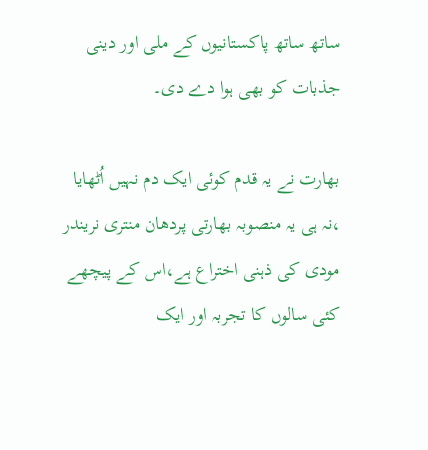ساتھ ساتھ پاکستانیوں کے ملی اور دینی جذبات کو بھی ہوا دے دی۔

بھارت نے یہ قدم کوئی ایک دم نہیں اُٹھایا ،نہ ہی یہ منصوبہ بھارتی پردھان منتری نریندر مودی کی ذہنی اختراع ہے،اس کے پیچھے کئی سالوں کا تجربہ اور ایک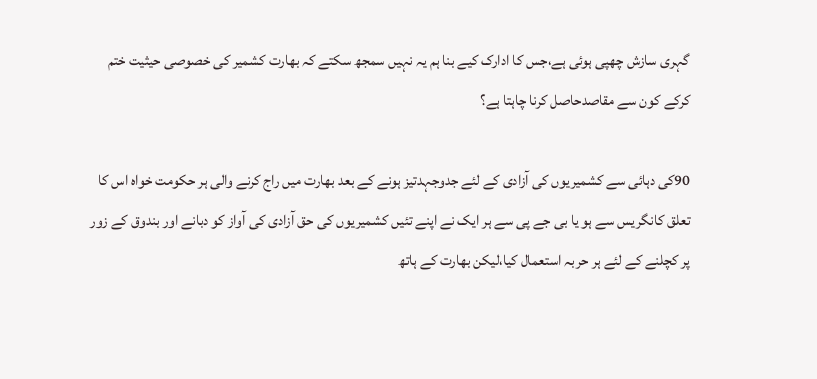گہری سازش چھپی ہوئی ہے،جس کا ادارک کیے بنا ہم یہ نہیں سمجھ سکتے کہ بھارت کشمیر کی خصوصی حیثیت ختم کرکے کون سے مقاصدحاصل کرنا چاہتا ہے؟

90کی دہائی سے کشمیریوں کی آزادی کے لئے جدوجہدتیز ہونے کے بعد بھارت میں راج کرنے والی ہر حکومت خواہ اس کا تعلق کانگریس سے ہو یا بی جے پی سے ہر ایک نے اپنے تئیں کشمیریوں کی حق آزادی کی آواز کو دبانے اور بندوق کے زور پر کچلنے کے لئے ہر حربہ استعمال کیا،لیکن بھارت کے ہاتھ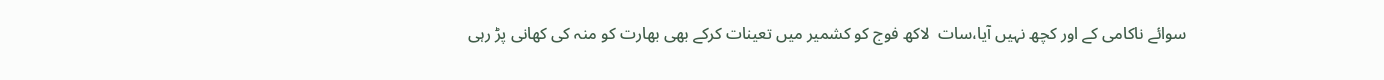سوائے ناکامی کے اور کچھ نہیں آیا،سات  لاکھ فوج کو کشمیر میں تعینات کرکے بھی بھارت کو منہ کی کھانی پڑ رہی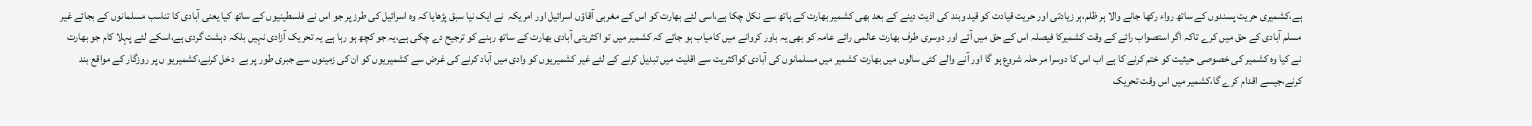ہے،کشمیری حریت پسندوں کے ساتھ رواء رکھا جانے والا ہر ظلم،ہر زیادتی اور حریت قیادت کو قید وبند کی اذیت دینے کے بعد بھی کشمیر بھارت کے ہاتھ سے نکل چکا ہے،اسی لئے بھارت کو اس کے مغربی آقاؤں اسرائیل اور امریکہ  نے ایک نیا سبق پڑھایا کہ وہ اسرائیل کی طرز پر جو اس نے فلسطینیوں کے ساتھ کیا یعنی آبادی کا تناسب مسلمانوں کے بجائے غیر مسلم آبادی کے حق میں کرے تاکہ اگر استصواب رائے کے وقت کشمیرکا فیصلہ اس کے حق میں آئے اور دوسری طرف بھارت عالمی رائے عامہ کو بھی یہ باور کروانے میں کامیاب ہو جائے کہ کشمیر میں تو اکثریتی آبادی بھارت کے ساتھ رہنے کو ترجیح دے چکی ہے،یہ جو کچھ ہو رہا ہے یہ تحریک آزادی نہیں بلکہ دہشت گردی ہے،اسکے لئے پہلا کام جو بھارت نے کیا وہ کشمیر کی خصوصی حیثیت کو ختم کرنے کا ہے اب اس کا دوسرا مر حلہ شروع ہو گا اور آنے والے کئی سالوں میں بھارت کشمیر میں مسلمانوں کی آبادی کواکثریت سے اقلیت میں تبدیل کرنے کے لئے غیر کشمیریوں کو وادی میں آباد کرنے کی غرض سے کشمیریوں کو ان کی زمینوں سے جبری طور پر بے  دخل کرنے،کشمیریو ں پر روزگار کے مواقع بند کرنے،جیسے اقدام کرے گا،کشمیر میں اس وقت تحریک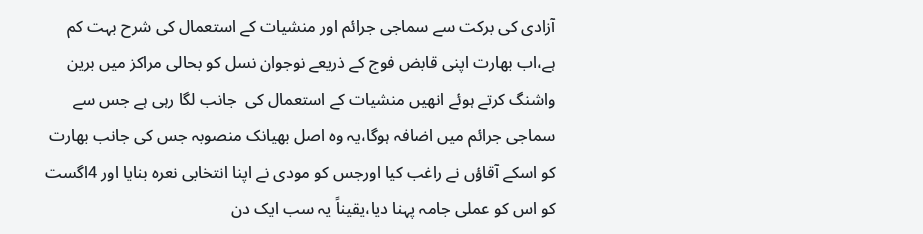آزادی کی برکت سے سماجی جرائم اور منشیات کے استعمال کی شرح بہت کم ہے،اب بھارت اپنی قابض فوج کے ذریعے نوجوان نسل کو بحالی مراکز میں برین واشنگ کرتے ہوئے انھیں منشیات کے استعمال کی  جانب لگا رہی ہے جس سے سماجی جرائم میں اضافہ ہوگا،یہ وہ اصل بھیانک منصوبہ جس کی جانب بھارت کو اسکے آقاؤں نے راغب کیا اورجس کو مودی نے اپنا انتخابی نعرہ بنایا اور 4اگست کو اس کو عملی جامہ پہنا دیا،یقیناً یہ سب ایک دن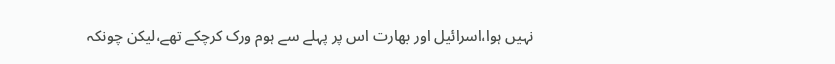نہیں ہوا،اسرائیل اور بھارت اس پر پہلے سے ہوم ورک کرچکے تھے،لیکن چونکہ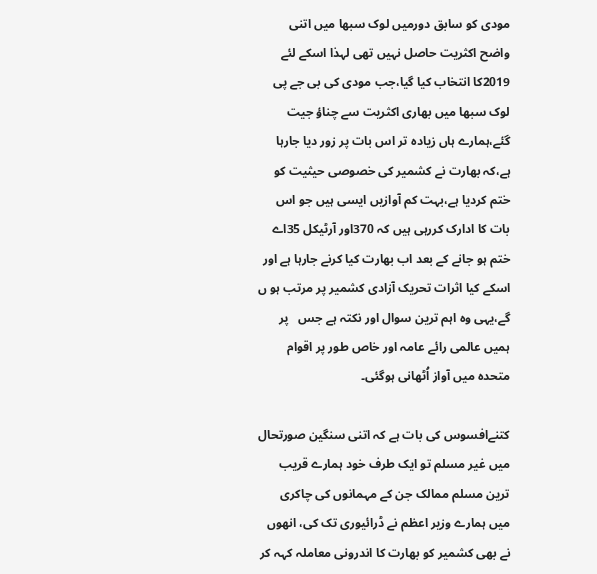مودی کو سابق دورمیں لوک سبھا میں اتنی واضح اکثریت حاصل نہیں تھی لہذا اسکے لئے 2019کا انتخاب کیا گیا،جب مودی کی بی جے پی لوک سبھا میں بھاری اکثریت سے چناؤ جیت گئے،ہمارے ہاں زیادہ تر اس بات پر زور دیا جارہا ہے،کہ بھارت نے کشمیر کی خصوصی حیثیت کو ختم کردیا ہے،بہت کم آوازیں ایسی ہیں جو اس بات کا ادارک کررہی ہیں کہ 370اور آرٹیکل 35اے ختم ہو جانے کے بعد اب بھارت کیا کرنے جارہا ہے اور اسکے کیا اثرات تحریک آزادی کشمیر پر مرتب ہو ں گے،یہی وہ اہم ترین سوال اور نکتہ ہے جس   پر ہمیں عالمی رائے عامہ اور خاص طور پر اقوام متحدہ میں آواز اُٹھانی ہوگئی۔

کتنےافسوس کی بات ہے کہ اتنی سنگین صورتحال میں غیر مسلم تو ایک طرف خود ہمارے قریب ترین مسلم ممالک جن کے مہمانوں کی چاکری میں ہمارے وزیر اعظم نے ڈرائیوری تک کی، انھوں نے بھی کشمیر کو بھارت کا اندرونی معاملہ کہہ کر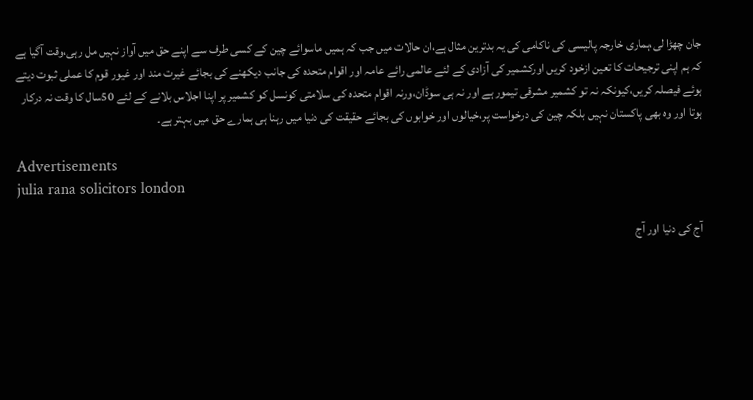جان چھڑا لی،ہماری خارجہ پالیسی کی ناکامی کی یہ بدترین مثال ہے،ان حالات میں جب کہ ہمیں ماسوائے چین کے کسی طرف سے اپنے حق میں آواز نہیں مل رہی،وقت آگیا ہے کہ ہم اپنی ترجیحات کا تعین ازخود کریں اورکشمیر کی آزادی کے لئے عالمی رائے عامہ اور اقوام متحدہ کی جانب دیکھنے کی بجائے غیرت مند اور غیور قوم کا عملی ثبوت دیتے ہوئے فیصلہ کریں،کیونکہ نہ تو کشمیر مشرقی تیمور ہے اور نہ ہی سوڈان،ورنہ اقوام متحدہ کی سلامتی کونسل کو کشمیر پر اپنا اجلاس بلانے کے لئے 50سال کا وقت نہ درکار ہوتا اور وہ بھی پاکستان نہیں بلکہ چین کی درخواست پر،خیالوں اور خوابوں کی بجائے حقیقت کی دنیا میں رہنا ہی ہمارے حق میں بہتر ہے۔

Advertisements
julia rana solicitors london

آج کی دنیا اور آج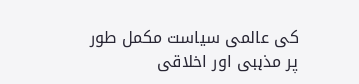کی عالمی سیاست مکمل طور پر مذہبی اور اخلاقی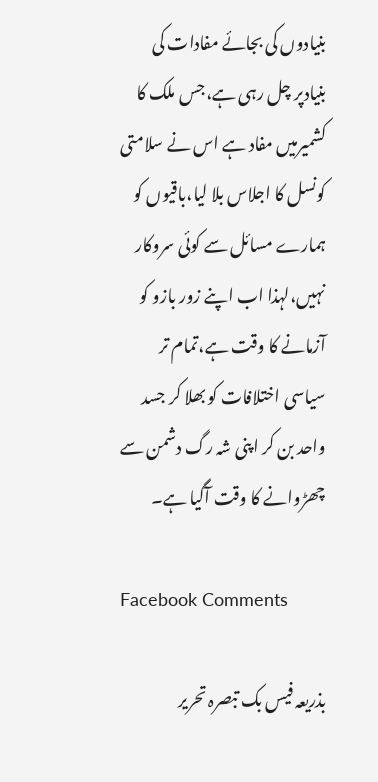بنیادوں کی بجائے مفادات کی بنیادپر چل رہی ہے،جس ملک کا کشمیرمیں مفاد ہے اس نے سلامتی کونسل کا اجلاس بلا لیا،باقیوں کو ہمارے مسائل سے کوئی سروکار نہیں،لہذا اب اپنے زور بازو کو آزمانے کا وقت ہے،تمام تر سیاسی اختلافات کو بھلا کر جسد واحد بن کر اپنی شہ رگ دشمن سے چھڑوانے کا وقت آگیا ہے۔

Facebook Comments

بذریعہ فیس بک تبصرہ تحریر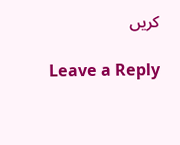کریں

Leave a Reply